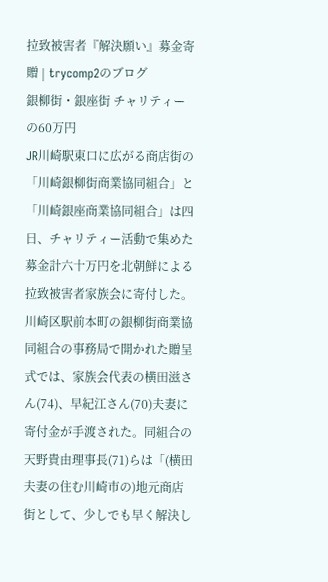拉致被害者『解決願い』募金寄贈 | trycomp2のブログ
銀柳街・銀座街 チャリティーの60万円
JR川崎駅東口に広がる商店街の「川崎銀柳街商業協同組合」と「川崎銀座商業協同組合」は四日、チャリティー活動で集めた募金計六十万円を北朝鮮による拉致被害者家族会に寄付した。
川崎区駅前本町の銀柳街商業協同組合の事務局で開かれた贈呈式では、家族会代表の横田滋さん(74)、早紀江さん(70)夫妻に寄付金が手渡された。同組合の天野貴由理事長(71)らは「(横田夫妻の住む川崎市の)地元商店街として、少しでも早く解決し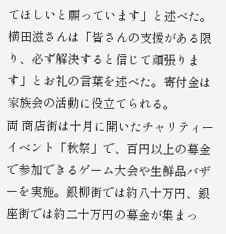てほしいと願っています」と述べた。
横田滋さんは「皆さんの支援がある限り、必ず解決すると信じて頑張ります」とお礼の言葉を述べた。寄付金は家族会の活動に役立てられる。
両 商店街は十月に開いたチャリティーイベント「秋祭」で、百円以上の募金で参加できるゲーム大会や生鮮品バザーを実施。銀柳街では約八十万円、銀座街では約二十万円の募金が集まっ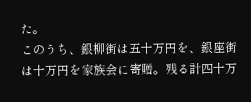た。
このうち、銀柳街は五十万円を、銀座街は十万円を家族会に寄贈。残る計四十万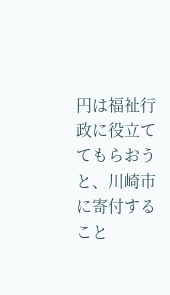円は福祉行政に役立ててもらおうと、川崎市に寄付すること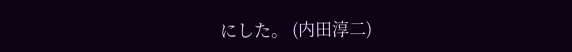にした。 (内田淳二)